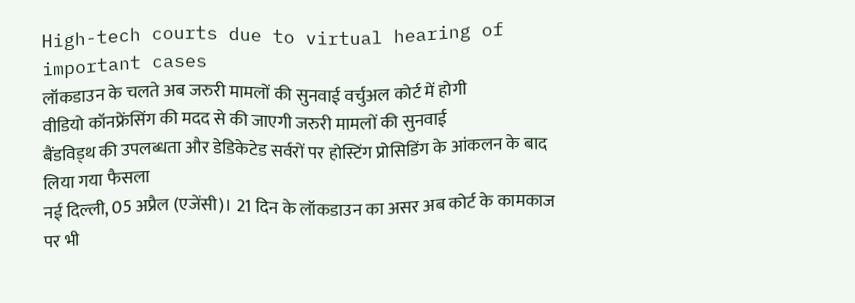High-tech courts due to virtual hearing of important cases
लॉकडाउन के चलते अब जरुरी मामलों की सुनवाई वर्चुअल कोर्ट में होगी
वीडियो कॉनफ्रेंसिंग की मदद से की जाएगी जरुरी मामलों की सुनवाई
बैंडविड्थ की उपलब्धता और डेडिकेटेड सर्वरों पर होस्टिंग प्रोसिडिंग के आंकलन के बाद लिया गया फैसला
नई दिल्ली, 05 अप्रैल (एजेंसी)। 21 दिन के लॉकडाउन का असर अब कोर्ट के कामकाज पर भी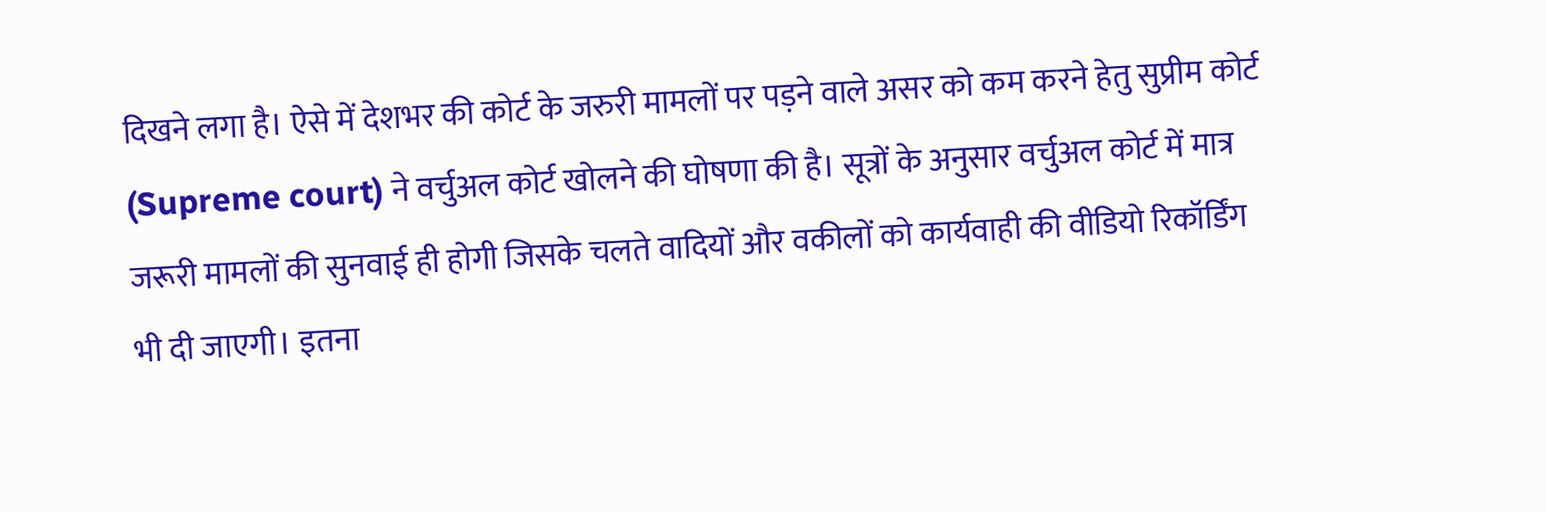दिखने लगा है। ऐसे में देशभर की कोर्ट के जरुरी मामलों पर पड़ने वाले असर को कम करने हेतु सुप्रीम कोर्ट (Supreme court) ने वर्चुअल कोर्ट खोलने की घोषणा की है। सूत्रों के अनुसार वर्चुअल कोर्ट में मात्र जरूरी मामलों की सुनवाई ही होगी जिसके चलते वादियों और वकीलों को कार्यवाही की वीडियो रिकॉर्डिंग भी दी जाएगी। इतना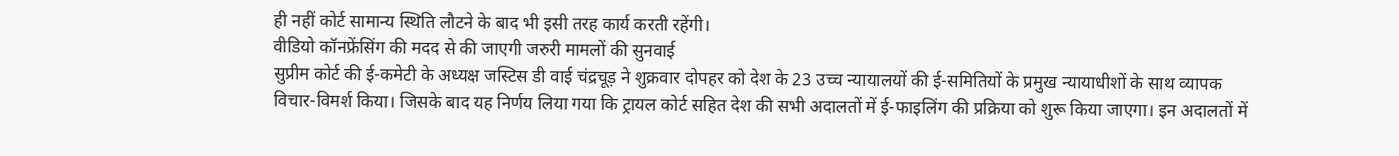ही नहीं कोर्ट सामान्य स्थिति लौटने के बाद भी इसी तरह कार्य करती रहेंगी।
वीडियो कॉनफ्रेंसिंग की मदद से की जाएगी जरुरी मामलों की सुनवाई
सुप्रीम कोर्ट की ई-कमेटी के अध्यक्ष जस्टिस डी वाई चंद्रचूड़ ने शुक्रवार दोपहर को देश के 23 उच्च न्यायालयों की ई-समितियों के प्रमुख न्यायाधीशों के साथ व्यापक विचार-विमर्श किया। जिसके बाद यह निर्णय लिया गया कि ट्रायल कोर्ट सहित देश की सभी अदालतों में ई-फाइलिंग की प्रक्रिया को शुरू किया जाएगा। इन अदालतों में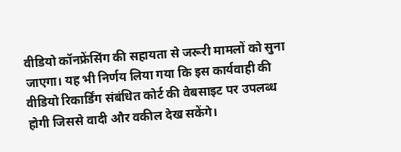वीडियो कॉनफ्रेंसिंग की सहायता से जरूरी मामलों को सुना जाएगा। यह भी निर्णय लिया गया कि इस कार्यवाही की वीडियो रिकार्डिंग संबंधित कोर्ट की वेबसाइट पर उपलब्ध होगी जिससे वादी और वकील देख सकेंगे।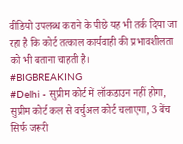वीडियो उपलब्ध कराने के पीछे यह भी तर्क दिया जा रहा है कि कोर्ट तत्काल कार्यवाही की प्रभावशीलता को भी बताना चाहती है।
#BIGBREAKING
#Delhi - सुप्रीम कोर्ट में लॉकडाउन नहीं होगा, सुप्रीम कोर्ट कल से वर्चुअल कोर्ट चलाएगा, 3 बेंच सिर्फ जरूरी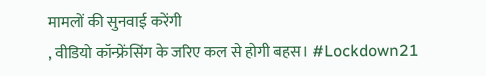मामलों की सुनवाई करेंगी
, वीडियो कॉन्फ्रेंसिंग के जरिए कल से होगी बहस। #Lockdown21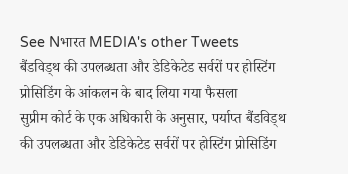See Nभारत MEDIA's other Tweets
बैंडविड्थ की उपलब्धता और डेडिकेटेड सर्वरों पर होस्टिंग प्रोसिडिंग के आंकलन के बाद लिया गया फैसला
सुप्रीम कोर्ट के एक अधिकारी के अनुसार, पर्याप्त बैंडविड्थ की उपलब्धता और डेडिकेटेड सर्वरों पर होस्टिंग प्रोसिडिंग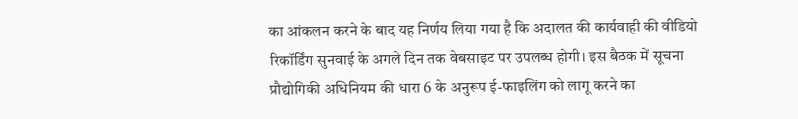का आंकलन करने के बाद यह निर्णय लिया गया है कि अदालत की कार्यवाही की वीडियो रिकॉर्डिंग सुनवाई के अगले दिन तक वेबसाइट पर उपलब्ध होगी। इस बैठक में सूचना प्रौद्योगिकी अधिनियम की धारा 6 के अनुरूप ई-फाइलिंग को लागू करने का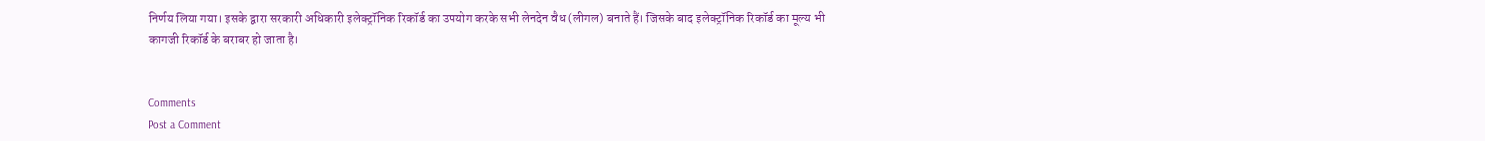निर्णय लिया गया। इसके द्वारा सरकारी अधिकारी इलेक्ट्रॉनिक रिकॉर्ड का उपयोग करके सभी लेनदेन वैध (लीगल) बनाते हैं। जिसके बाद इलेक्ट्रॉनिक रिकॉर्ड का मूल्य भी कागजी रिकॉर्ड के बराबर हो जाता है।


Comments
Post a Comment